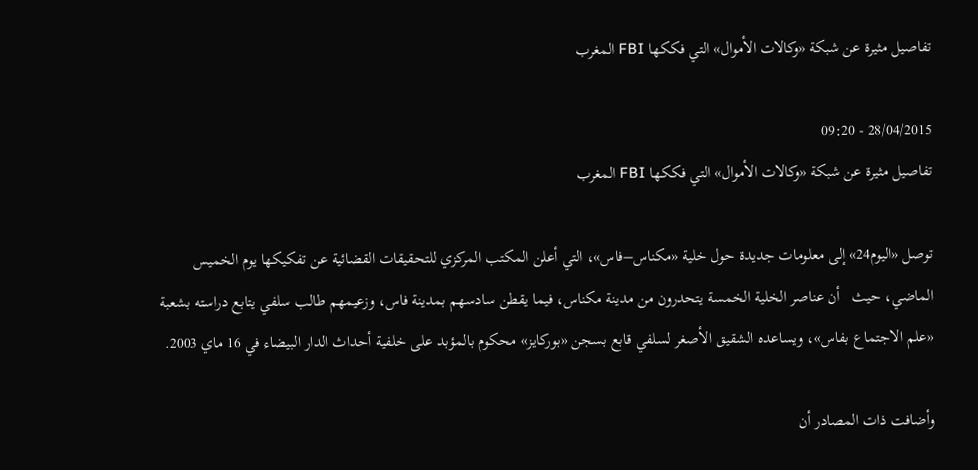تفاصيل مثيرة عن شبكة «وكالات الأموال» التي فككها FBI المغرب

28/04/2015 - 09:20
تفاصيل مثيرة عن شبكة «وكالات الأموال» التي فككها FBI المغرب

توصل «اليوم24» إلى معلومات جديدة حول خلية «مكناس–فاس»، التي أعلن المكتب المركزي للتحقيقات القضائية عن تفكيكها يوم الخميس الماضي، حيث   أن عناصر الخلية الخمسة يتحدرون من مدينة مكناس، فيما يقطن سادسهم بمدينة فاس، وزعيمهم طالب سلفي يتابع دراسته بشعبة «علم الاجتماع بفاس»، ويساعده الشقيق الأصغر لسلفي قابع بسجن «بوركايز» محكوم بالمؤبد على خلفية أحداث الدار البيضاء في 16 ماي 2003.

وأضافت ذات المصادر أن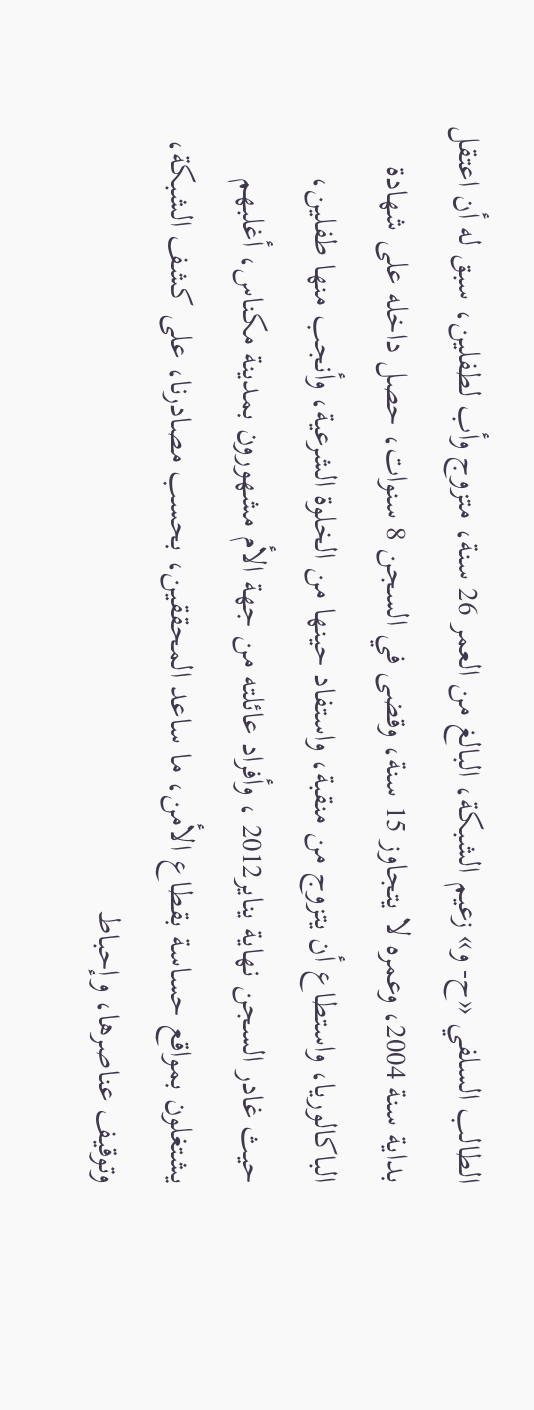الطالب السلفي «ح- و» زعيم الشبكة، البالغ من العمر 26 سنة، متزوج وأب لطفلين، سبق له أن اعتقل بداية سنة 2004، وعمره لا يتجاوز 15 سنة، وقضى في السجن 8 سنوات، حصل داخله على شهادة الباكالوريا، واستطاع أن يتزوج من منقبة، واستفاد حينها من الخلوة الشرعية، وأنجب منها طفلين، حيث غادر السجن نهاية يناير2012 ، وأفراد عائلته من جهة الأم مشهورون بمدينة مكناس، أغلبهم يشتغلون بمواقع حساسة بقطاع الأمن، ما ساعد المحققين، بحسب مصادرنا، على كشف الشبكة، وتوقيف عناصرها، وإحباط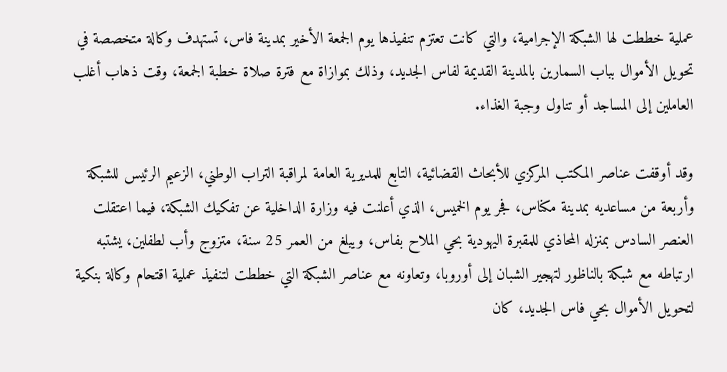عملية خططت لها الشبكة الإجرامية، والتي كانت تعتزم تنفيذها يوم الجمعة الأخير بمدينة فاس، تستهدف وكالة متخصصة في تحويل الأموال بباب السمارين بالمدينة القديمة لفاس الجديد، وذلك بموازاة مع فترة صلاة خطبة الجمعة، وقت ذهاب أغلب العاملين إلى المساجد أو تناول وجبة الغذاء.

وقد أوقفت عناصر المكتب المركزي للأبحاث القضائية، التابع للمديرية العامة لمراقبة التراب الوطني، الزعيم الرئيس للشبكة وأربعة من مساعديه بمدينة مكناس، فجر يوم الخميس، الذي أعلنت فيه وزارة الداخلية عن تفكيك الشبكة، فيما اعتقلت العنصر السادس بمنزله المحاذي للمقبرة اليهودية بحي الملاح بفاس، ويبلغ من العمر 25 سنة، متزوج وأب لطفلين، يشتبه ارتباطه مع شبكة بالناظور لتهجير الشبان إلى أوروبا، وتعاونه مع عناصر الشبكة التي خططت لتنفيذ عملية اقتحام وكالة بنكية لتحويل الأموال بحي فاس الجديد، كان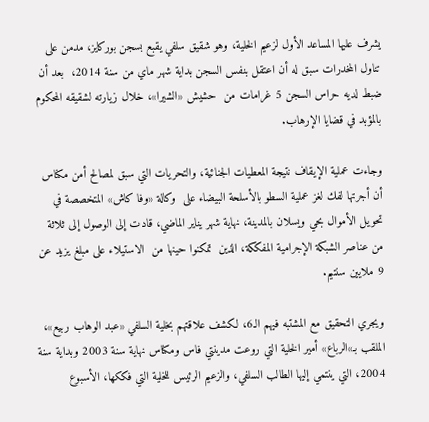يشرف عليها المساعد الأول لزعيم الخلية، وهو شقيق سلفي يقبع بسجن بوركايز، مدمن على تناول المخدرات سبق له أن اعتقل بنفس السجن بداية شهر ماي من سنة 2014،  بعد أن ضبط لديه حراس السجن 5 غرامات من  حشيش «الشيرا»، خلال زيارته لشقيقه المحكوم بالمؤبد في قضايا الإرهاب.

وجاءت عملية الإيقاف نتيجة المعطيات الجنائية، والتحريات التي سبق لمصالح أمن مكناس أن أجرتها لفك لغز عملية السطو بالأسلحة البيضاء على  وكالة «وفا كاش» المتخصصة في تحويل الأموال بحي ويسلان بالمدينة، نهاية شهر يناير الماضي، قادت إلى الوصول إلى ثلاثة من عناصر الشبكة الإجرامية المفككة، الذين  تمكنوا حينها من  الاستيلاء على مبلغ يزيد عن 9 ملايين سنتيم.

ويجري التحقيق مع المشتبه فيهم الـ6، لكشف علاقتهم بخلية السلفي «عبد الوهاب ربيع»، الملقب بـ»الرباع» أمير الخلية التي روعت مدينتي فاس ومكناس نهاية سنة 2003 وبداية سنة 2004، التي ينتمي إليها الطالب السلفي، والزعيم الرئيس للخلية التي فككها، الأسبوع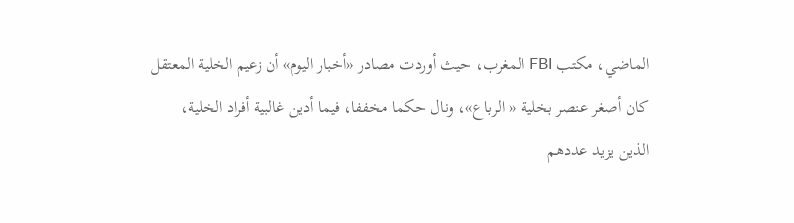الماضي، مكتب FBI المغرب، حيث أوردت مصادر «أخبار اليوم» أن زعيم الخلية المعتقل كان أصغر عنصر بخلية « الرباع»، ونال حكما مخففا، فيما أدين غالبية أفراد الخلية، الذين يزيد عددهم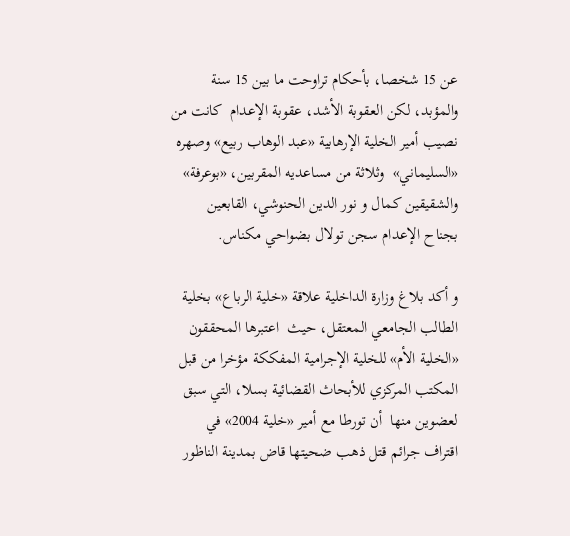عن 15 شخصا، بأحكام تراوحت ما بين 15 سنة والمؤبد، لكن العقوبة الأشد، عقوبة الإعدام  كانت من نصيب أمير الخلية الإرهابية «عبد الوهاب ربيع» وصهره «السليماني»  وثلاثة من مساعديه المقربين، «بوعرفة» والشقيقين كمال و نور الدين الحنوشي، القابعين بجناح الإعدام سجن تولال بضواحي مكناس.

و أكد بلاغ وزارة الداخلية علاقة «خلية الرباع» بخلية الطالب الجامعي المعتقل، حيث  اعتبرها المحققون «الخلية الأم» للخلية الإجرامية المفككة مؤخرا من قبل المكتب المركزي للأبحاث القضائية بسلا، التي سبق لعضوين منها  أن تورطا مع أمير «خلية 2004» في اقتراف جرائم قتل ذهب ضحيتها قاض بمدينة الناظور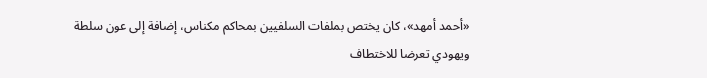«أحمد أمهد»، كان يختص بملفات السلفيين بمحاكم مكناس، إضافة إلى عون سلطة ويهودي تعرضا للاختطاف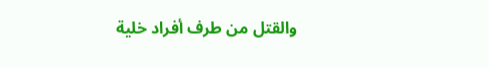والقتل من طرف أفراد خلية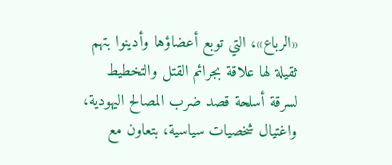«الرباع»، التي توبع أعضاؤها وأدينوا بتهم ثقيلة لها علاقة بجرائم القتل والتخطيط لسرقة أسلحة قصد ضرب المصالح اليهودية، واغتيال شخصيات سياسية، بتعاون مع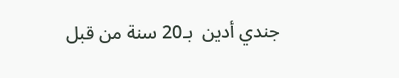جندي أدين  بـ20 سنة من قبل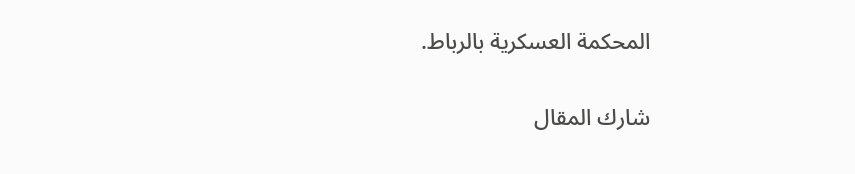المحكمة العسكرية بالرباط.

شارك المقال